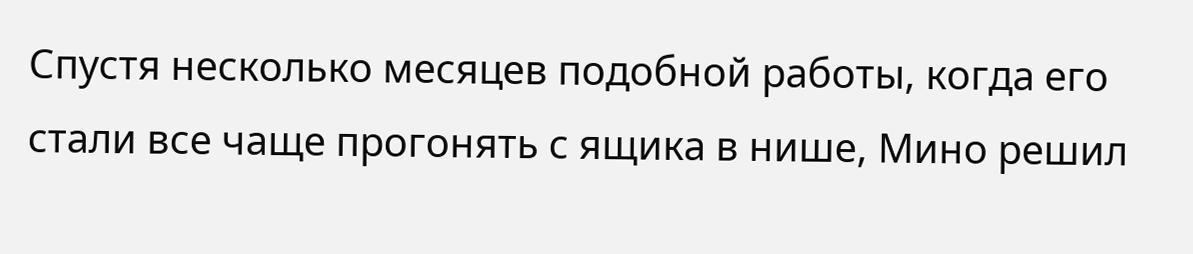Спустя несколько месяцев подобной работы, когда его стали все чаще прогонять с ящика в нише, Мино решил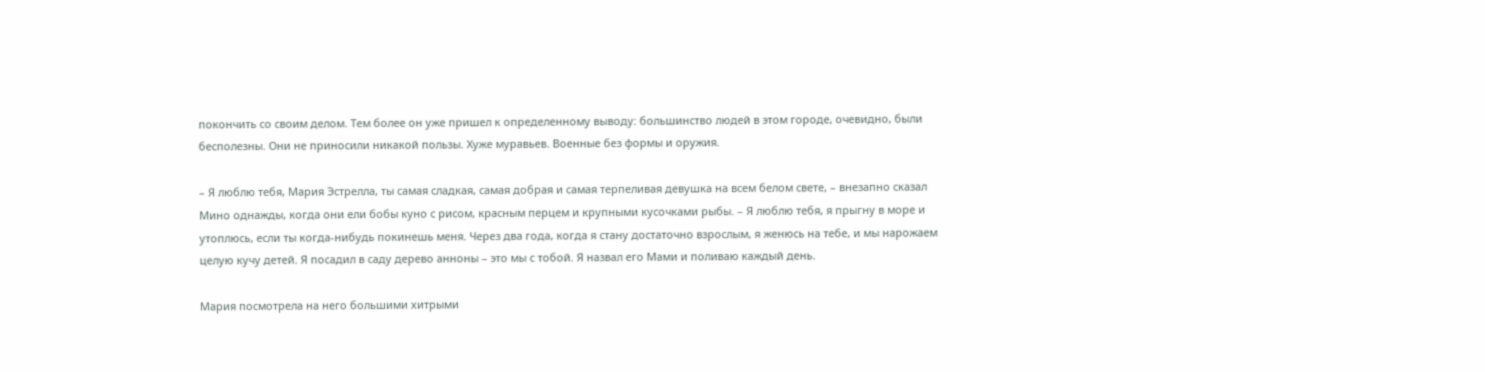покончить со своим делом. Тем более он уже пришел к определенному выводу: большинство людей в этом городе, очевидно, были бесполезны. Они не приносили никакой пользы. Хуже муравьев. Военные без формы и оружия.

– Я люблю тебя, Мария Эстрелла, ты самая сладкая, самая добрая и самая терпеливая девушка на всем белом свете, – внезапно сказал Мино однажды, когда они ели бобы куно с рисом, красным перцем и крупными кусочками рыбы. – Я люблю тебя, я прыгну в море и утоплюсь, если ты когда-нибудь покинешь меня. Через два года, когда я стану достаточно взрослым, я женюсь на тебе, и мы нарожаем целую кучу детей. Я посадил в саду дерево анноны – это мы с тобой. Я назвал его Мами и поливаю каждый день.

Мария посмотрела на него большими хитрыми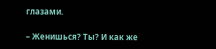глазами.

– Женишься? Ты? И как же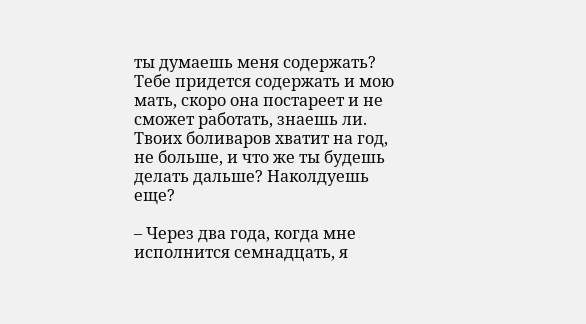ты думаешь меня содержать? Тебе придется содержать и мою мать, скоро она постареет и не сможет работать, знаешь ли. Твоих боливаров хватит на год, не больше, и что же ты будешь делать дальше? Наколдуешь еще?

– Через два года, когда мне исполнится семнадцать, я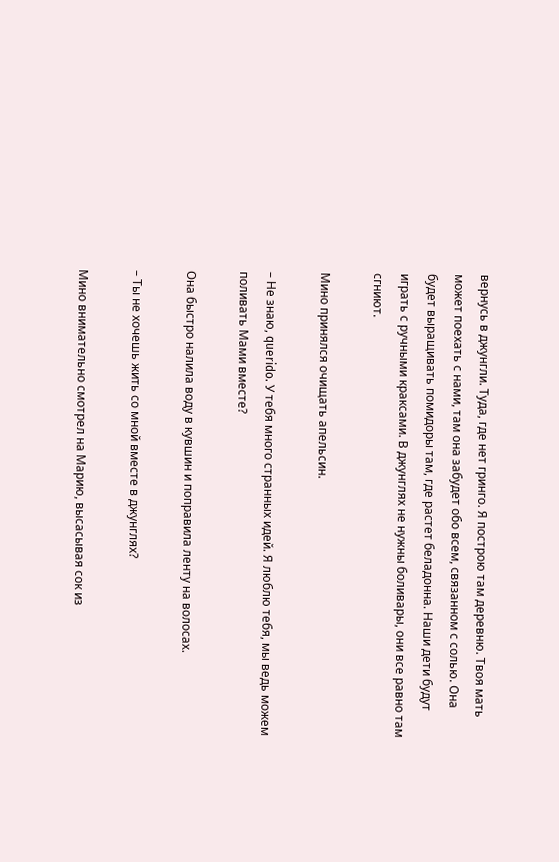вернусь в джунгли. Туда, где нет гринго. Я построю там деревню. Твоя мать может поехать с нами, там она забудет обо всем, связанном с солью. Она будет выращивать помидоры там, где растет беладонна. Наши дети будут играть с ручными краксами. В джунглях не нужны боливары, они все равно там сгниют.

Мино принялся очищать апельсин.

– Не знаю, querido. У тебя много странных идей. Я люблю тебя, мы ведь можем поливать Мами вместе?

Она быстро налила воду в кувшин и поправила ленту на волосах.

– Ты не хочешь жить со мной вместе в джунглях?

Мино внимательно смотрел на Марию, высасывая сок из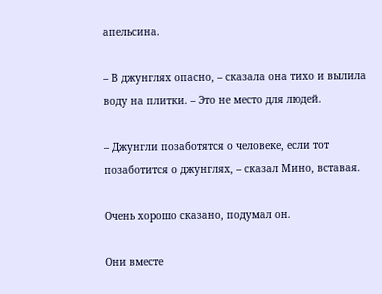апельсина.

– В джунглях опасно, – сказала она тихо и вылила воду на плитки. – Это не место для людей.

– Джунгли позаботятся о человеке, если тот позаботится о джунглях, – сказал Мино, вставая.

Очень хорошо сказано, подумал он.

Они вместе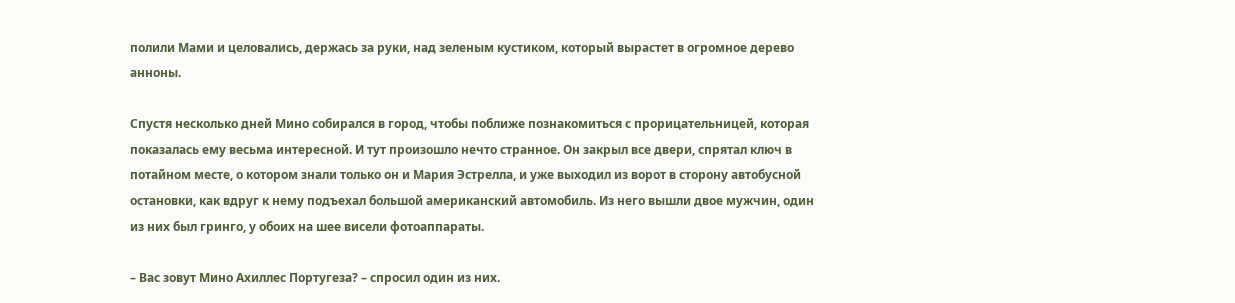полили Мами и целовались, держась за руки, над зеленым кустиком, который вырастет в огромное дерево анноны.

Спустя несколько дней Мино собирался в город, чтобы поближе познакомиться с прорицательницей, которая показалась ему весьма интересной. И тут произошло нечто странное. Он закрыл все двери, спрятал ключ в потайном месте, о котором знали только он и Мария Эстрелла, и уже выходил из ворот в сторону автобусной остановки, как вдруг к нему подъехал большой американский автомобиль. Из него вышли двое мужчин, один из них был гринго, у обоих на шее висели фотоаппараты.

– Вас зовут Мино Ахиллес Португеза? – спросил один из них.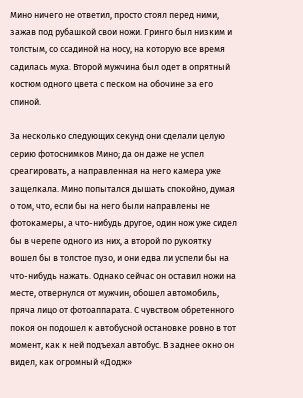Мино ничего не ответил, просто стоял перед ними, зажав под рубашкой свои ножи. Гринго был низким и толстым, со ссадиной на носу, на которую все время садилась муха. Второй мужчина был одет в опрятный костюм одного цвета с песком на обочине за его спиной.

За несколько следующих секунд они сделали целую серию фотоснимков Мино; да он даже не успел среагировать, а направленная на него камера уже защелкала. Мино попытался дышать спокойно, думая о том, что, если бы на него были направлены не фотокамеры, а что-нибудь другое, один нож уже сидел бы в черепе одного из них, а второй по рукоятку вошел бы в толстое пузо, и они едва ли успели бы на что-нибудь нажать. Однако сейчас он оставил ножи на месте, отвернулся от мужчин, обошел автомобиль, пряча лицо от фотоаппарата. С чувством обретенного покоя он подошел к автобусной остановке ровно в тот момент, как к ней подъехал автобус. В заднее окно он видел, как огромный «Додж»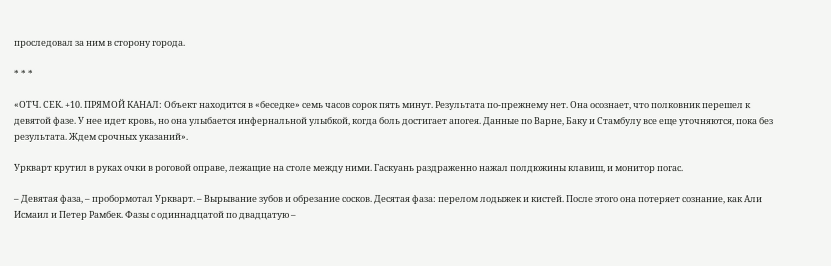проследовал за ним в сторону города.

* * *

«ОТЧ. СЕК. +10. ПРЯМОЙ КАНАЛ: Объект находится в «беседке» семь часов сорок пять минут. Результата по-прежнему нет. Она осознает, что полковник перешел к девятой фазе. У нее идет кровь, но она улыбается инфернальной улыбкой, когда боль достигает апогея. Данные по Варне, Баку и Стамбулу все еще уточняются, пока без результата. Ждем срочных указаний».

Уркварт крутил в руках очки в роговой оправе, лежащие на столе между ними. Гаскуань раздраженно нажал полдюжины клавиш, и монитор погас.

– Девятая фаза, – пробормотал Уркварт. – Вырывание зубов и обрезание сосков. Десятая фаза: перелом лодыжек и кистей. После этого она потеряет сознание, как Али Исмаил и Петер Рамбек. Фазы с одиннадцатой по двадцатую –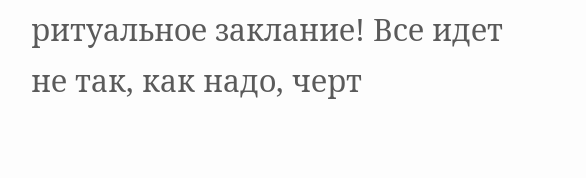ритуальное заклание! Все идет не так, как надо, черт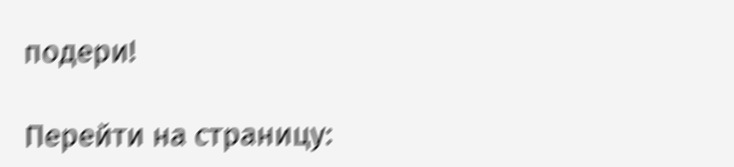подери!

Перейти на страницу: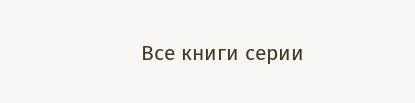Все книги серии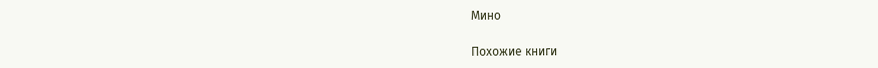Мино

Похожие книги